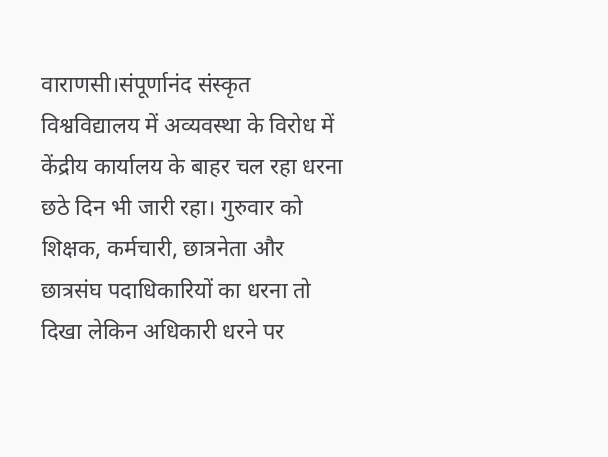वाराणसी।संपूर्णानंद संस्कृत विश्वविद्यालय में अव्यवस्था के विरोध में केंद्रीय कार्यालय के बाहर चल रहा धरना छठे दिन भी जारी रहा। गुरुवार को शिक्षक, कर्मचारी, छात्रनेता और छात्रसंघ पदाधिकारियों का धरना तो दिखा लेकिन अधिकारी धरने पर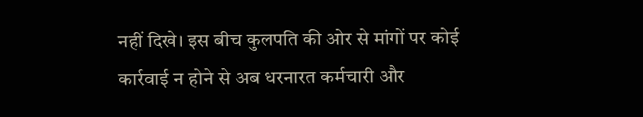नहीं दिखे। इस बीच कुलपति की ओर से मांगों पर कोई कार्रवाई न होने से अब धरनारत कर्मचारी और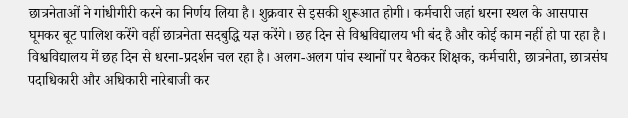छात्रनेताओं ने गांधीगीरी करने का निर्णय लिया है। शुक्रवार से इसकी शुरूआत होगी। कर्मचारी जहां धरना स्थल के आसपास घूमकर बूट पालिश करेंगे वहीं छात्रनेता सदबुद्धि यज्ञ करेंगे। छह दिन से विश्वविद्यालय भी बंद है और कोई काम नहीं हो पा रहा है।
विश्वविद्यालय में छह दिन से धरना-प्रदर्शन चल रहा है। अलग-अलग पांच स्थानों पर बैठकर शिक्षक, कर्मचारी, छात्रनेता, छात्रसंघ पदाधिकारी और अधिकारी नारेबाजी कर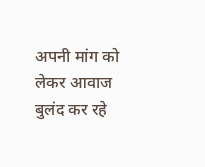अपनी मांग को लेकर आवाज बुलंद कर रहे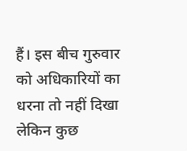हैं। इस बीच गुरुवार को अधिकारियों का धरना तो नहीं दिखा लेकिन कुछ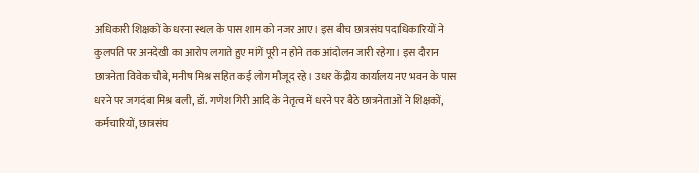अधिकारी शिक्षकों के धरना स्थल के पास शाम को नजर आए। इस बीच छात्रसंघ पदाधिकारियों ने कुलपति पर अनदेखी का आरोप लगाते हुए मांगें पूरी न होने तक आंदोलन जारी रहेगा। इस दौरान छात्रनेता विवेक चौबे, मनीष मिश्र सहित कई लोग मौजूद रहे। उधर केंद्रीय कार्यालय नए भवन के पास धरने पर जगदंबा मिश्र बली, डॉ. गणेश गिरी आदि के नेतृत्व में धरने पर बैठे छात्रनेताओं ने शिक्षकों, कर्मचारियों, छात्रसंघ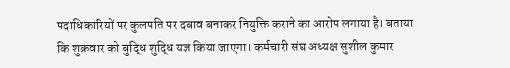पदाधिकारियों पर कुलपति पर दबाव बनाकर नियुक्ति कराने का आरोप लगाया है। बताया कि शुक्रवार को बुद्धि शुद्धि यज्ञ किया जाएगा। कर्मचारी संघ अध्यक्ष सुशील कुमार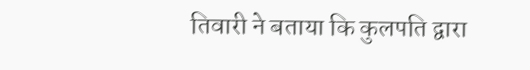तिवारी ने बताया कि कुलपति द्वारा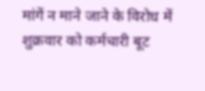मांगें न माने जाने के विरोध में शुक्रवार को कर्मचारी बूट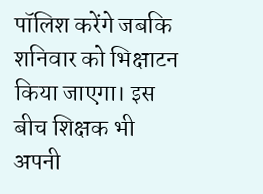पॉलिश करेंगे जबकि शनिवार को भिक्षाटन किया जाएगा। इस बीच शिक्षक भी अपनी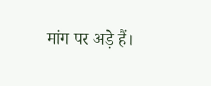मांग पर अड़े हैं।